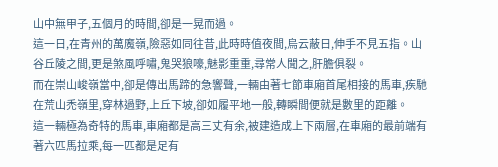山中無甲子,五個月的時間,卻是一晃而過。
這一日,在青州的萬魔嶺,險惡如同往昔,此時時值夜間,烏云蔽日,伸手不見五指。山谷丘陵之間,更是煞風呼嘯,鬼哭狼嚎,魅影重重,尋常人聞之,肝膽俱裂。
而在崇山峻嶺當中,卻是傳出馬蹄的急響聲,一輛由著七節車廂首尾相接的馬車,疾馳在荒山禿嶺里,穿林過野,上丘下坡,卻如履平地一般,轉瞬間便就是數里的距離。
這一輛極為奇特的馬車,車廂都是高三丈有余,被建造成上下兩層,在車廂的最前端有著六匹馬拉乘,每一匹都是足有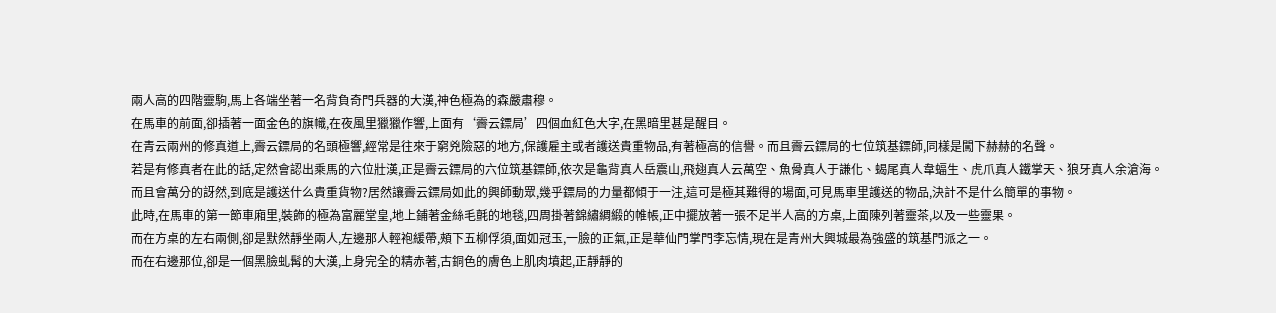兩人高的四階靈駒,馬上各端坐著一名背負奇門兵器的大漢,神色極為的森嚴肅穆。
在馬車的前面,卻插著一面金色的旗幟,在夜風里獵獵作響,上面有‘霽云鏢局’四個血紅色大字,在黑暗里甚是醒目。
在青云兩州的修真道上,霽云鏢局的名頭極響,經常是往來于窮兇險惡的地方,保護雇主或者護送貴重物品,有著極高的信譽。而且霽云鏢局的七位筑基鏢師,同樣是闖下赫赫的名聲。
若是有修真者在此的話,定然會認出乘馬的六位壯漢,正是霽云鏢局的六位筑基鏢師,依次是龜背真人岳震山,飛翅真人云萬空、魚骨真人于謙化、蝎尾真人韋蝠生、虎爪真人鐵掌天、狼牙真人余滄海。
而且會萬分的訝然,到底是護送什么貴重貨物?居然讓霽云鏢局如此的興師動眾,幾乎鏢局的力量都傾于一注,這可是極其難得的場面,可見馬車里護送的物品,決計不是什么簡單的事物。
此時,在馬車的第一節車廂里,裝飾的極為富麗堂皇,地上鋪著金絲毛氈的地毯,四周掛著錦繡綢緞的帷帳,正中擺放著一張不足半人高的方桌,上面陳列著靈茶,以及一些靈果。
而在方桌的左右兩側,卻是默然靜坐兩人,左邊那人輕袍緩帶,頰下五柳俘須,面如冠玉,一臉的正氣,正是華仙門掌門李忘情,現在是青州大興城最為強盛的筑基門派之一。
而在右邊那位,卻是一個黑臉虬髯的大漢,上身完全的精赤著,古銅色的膚色上肌肉墳起,正靜靜的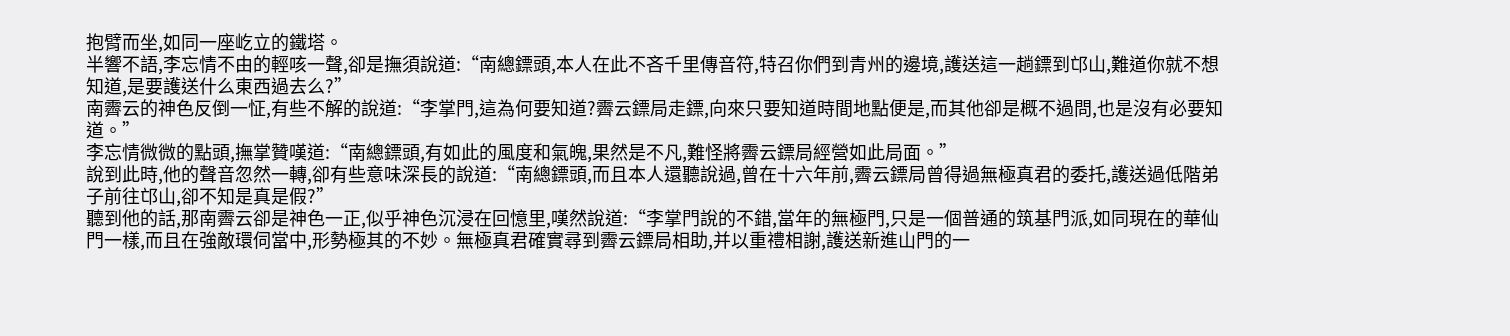抱臂而坐,如同一座屹立的鐵塔。
半響不語,李忘情不由的輕咳一聲,卻是撫須說道:“南總鏢頭,本人在此不吝千里傳音符,特召你們到青州的邊境,護送這一趟鏢到邙山,難道你就不想知道,是要護送什么東西過去么?”
南霽云的神色反倒一怔,有些不解的說道:“李掌門,這為何要知道?霽云鏢局走鏢,向來只要知道時間地點便是,而其他卻是概不過問,也是沒有必要知道。”
李忘情微微的點頭,撫掌贊嘆道:“南總鏢頭,有如此的風度和氣魄,果然是不凡,難怪將霽云鏢局經營如此局面。”
說到此時,他的聲音忽然一轉,卻有些意味深長的說道:“南總鏢頭,而且本人還聽說過,曾在十六年前,霽云鏢局曾得過無極真君的委托,護送過低階弟子前往邙山,卻不知是真是假?”
聽到他的話,那南霽云卻是神色一正,似乎神色沉浸在回憶里,嘆然說道:“李掌門說的不錯,當年的無極門,只是一個普通的筑基門派,如同現在的華仙門一樣,而且在強敵環伺當中,形勢極其的不妙。無極真君確實尋到霽云鏢局相助,并以重禮相謝,護送新進山門的一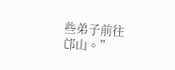些弟子前往邙山。”